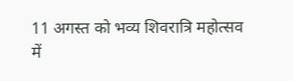11 अगस्त को भव्य शिवरात्रि महोत्सव में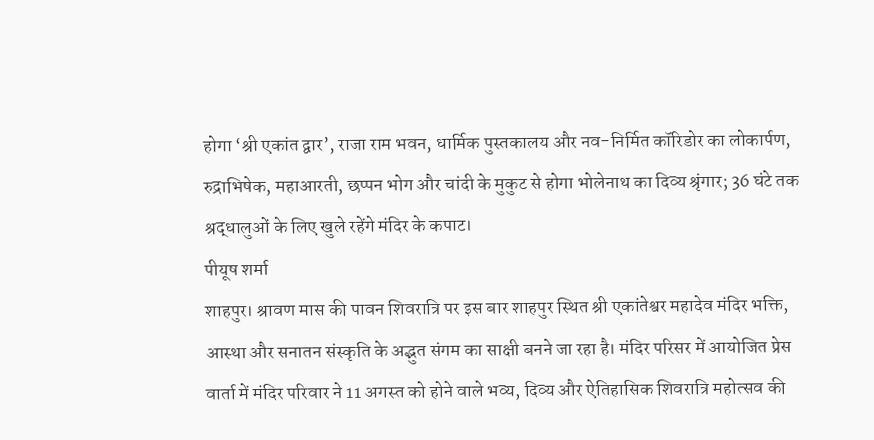होगा ‘श्री एकांत द्वार’, राजा राम भवन, धार्मिक पुस्तकालय और नव-निर्मित कॉरिडोर का लोकार्पण, रुद्राभिषेक, महाआरती, छप्पन भोग और चांदी के मुकुट से होगा भोलेनाथ का दिव्य श्रृंगार; 36 घंटे तक श्रद्धालुओं के लिए खुले रहेंगे मंदिर के कपाट।
पीयूष शर्मा
शाहपुर। श्रावण मास की पावन शिवरात्रि पर इस बार शाहपुर स्थित श्री एकांतेश्वर महादेव मंदिर भक्ति, आस्था और सनातन संस्कृति के अद्भुत संगम का साक्षी बनने जा रहा है। मंदिर परिसर में आयोजित प्रेस वार्ता में मंदिर परिवार ने 11 अगस्त को होने वाले भव्य, दिव्य और ऐतिहासिक शिवरात्रि महोत्सव की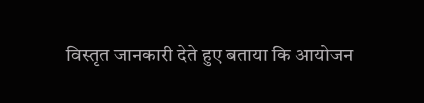विस्तृत जानकारी देते हुए बताया कि आयोजन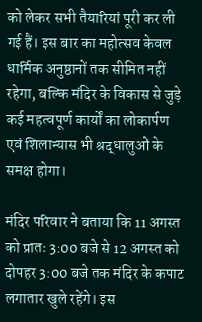को लेकर सभी तैयारियां पूरी कर ली गई हैं। इस बार का महोत्सव केवल धार्मिक अनुष्ठानों तक सीमित नहीं रहेगा, बल्कि मंदिर के विकास से जुड़े कई महत्वपूर्ण कार्यों का लोकार्पण एवं शिलान्यास भी श्रद्धालुओं के समक्ष होगा।

मंदिर परिवार ने बताया कि 11 अगस्त को प्रातः 3:00 बजे से 12 अगस्त को दोपहर 3:00 बजे तक मंदिर के कपाट लगातार खुले रहेंगे। इस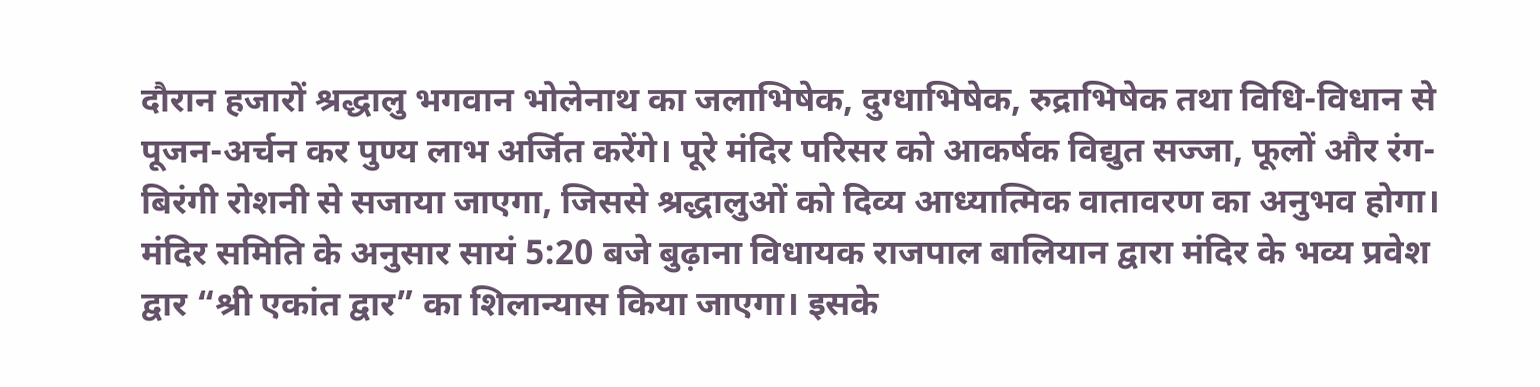दौरान हजारों श्रद्धालु भगवान भोलेनाथ का जलाभिषेक, दुग्धाभिषेक, रुद्राभिषेक तथा विधि-विधान से पूजन-अर्चन कर पुण्य लाभ अर्जित करेंगे। पूरे मंदिर परिसर को आकर्षक विद्युत सज्जा, फूलों और रंग-बिरंगी रोशनी से सजाया जाएगा, जिससे श्रद्धालुओं को दिव्य आध्यात्मिक वातावरण का अनुभव होगा।
मंदिर समिति के अनुसार सायं 5:20 बजे बुढ़ाना विधायक राजपाल बालियान द्वारा मंदिर के भव्य प्रवेश द्वार “श्री एकांत द्वार” का शिलान्यास किया जाएगा। इसके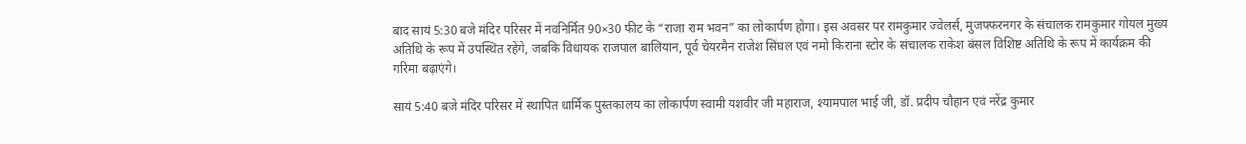बाद सायं 5:30 बजे मंदिर परिसर में नवनिर्मित 90×30 फीट के “राजा राम भवन” का लोकार्पण होगा। इस अवसर पर रामकुमार ज्वेलर्स, मुजफ्फरनगर के संचालक रामकुमार गोयल मुख्य अतिथि के रूप में उपस्थित रहेंगे, जबकि विधायक राजपाल बालियान, पूर्व चेयरमैन राजेश सिंघल एवं नमो किराना स्टोर के संचालक राकेश बंसल विशिष्ट अतिथि के रूप में कार्यक्रम की गरिमा बढ़ाएंगे।

सायं 5:40 बजे मंदिर परिसर में स्थापित धार्मिक पुस्तकालय का लोकार्पण स्वामी यशवीर जी महाराज, श्यामपाल भाई जी, डॉ. प्रदीप चौहान एवं नरेंद्र कुमार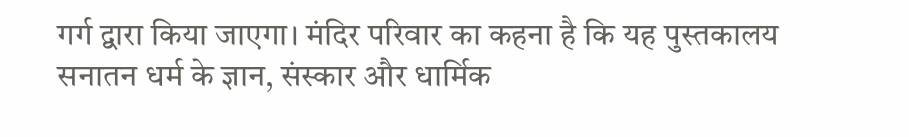गर्ग द्वारा किया जाएगा। मंदिर परिवार का कहना है कि यह पुस्तकालय सनातन धर्म के ज्ञान, संस्कार और धार्मिक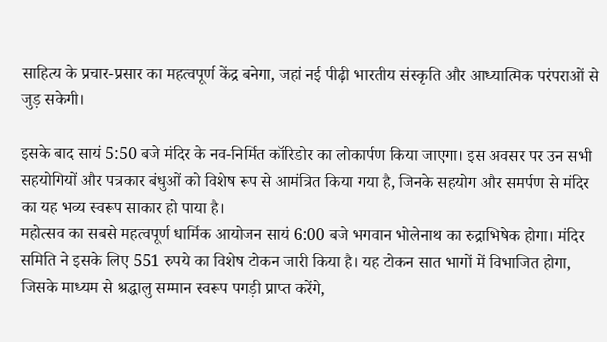साहित्य के प्रचार-प्रसार का महत्वपूर्ण केंद्र बनेगा, जहां नई पीढ़ी भारतीय संस्कृति और आध्यात्मिक परंपराओं से जुड़ सकेगी।

इसके बाद सायं 5:50 बजे मंदिर के नव-निर्मित कॉरिडोर का लोकार्पण किया जाएगा। इस अवसर पर उन सभी सहयोगियों और पत्रकार बंधुओं को विशेष रूप से आमंत्रित किया गया है, जिनके सहयोग और समर्पण से मंदिर का यह भव्य स्वरूप साकार हो पाया है।
महोत्सव का सबसे महत्वपूर्ण धार्मिक आयोजन सायं 6:00 बजे भगवान भोलेनाथ का रुद्राभिषेक होगा। मंदिर समिति ने इसके लिए 551 रुपये का विशेष टोकन जारी किया है। यह टोकन सात भागों में विभाजित होगा, जिसके माध्यम से श्रद्धालु सम्मान स्वरूप पगड़ी प्राप्त करेंगे,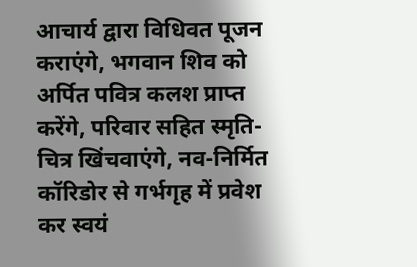आचार्य द्वारा विधिवत पूजन कराएंगे, भगवान शिव को अर्पित पवित्र कलश प्राप्त करेंगे, परिवार सहित स्मृति-चित्र खिंचवाएंगे, नव-निर्मित कॉरिडोर से गर्भगृह में प्रवेश कर स्वयं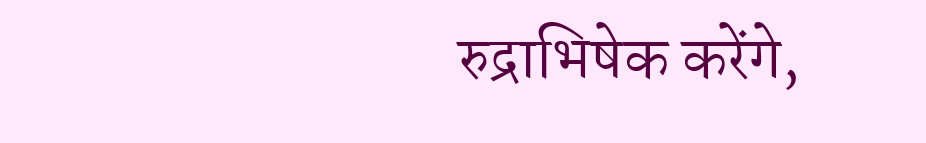रुद्राभिषेक करेंगे,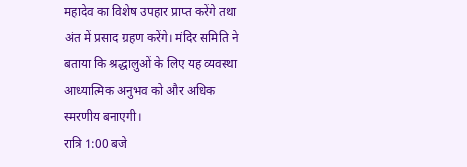महादेव का विशेष उपहार प्राप्त करेंगे तथा अंत में प्रसाद ग्रहण करेंगे। मंदिर समिति ने बताया कि श्रद्धालुओं के लिए यह व्यवस्था आध्यात्मिक अनुभव को और अधिक स्मरणीय बनाएगी।
रात्रि 1:00 बजे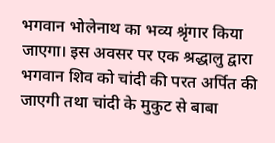भगवान भोलेनाथ का भव्य श्रृंगार किया जाएगा। इस अवसर पर एक श्रद्धालु द्वारा भगवान शिव को चांदी की परत अर्पित की जाएगी तथा चांदी के मुकुट से बाबा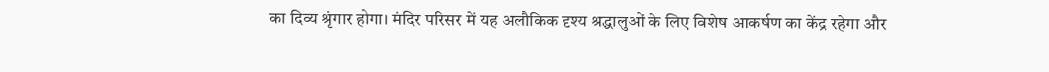का दिव्य श्रृंगार होगा। मंदिर परिसर में यह अलौकिक दृश्य श्रद्धालुओं के लिए विशेष आकर्षण का केंद्र रहेगा और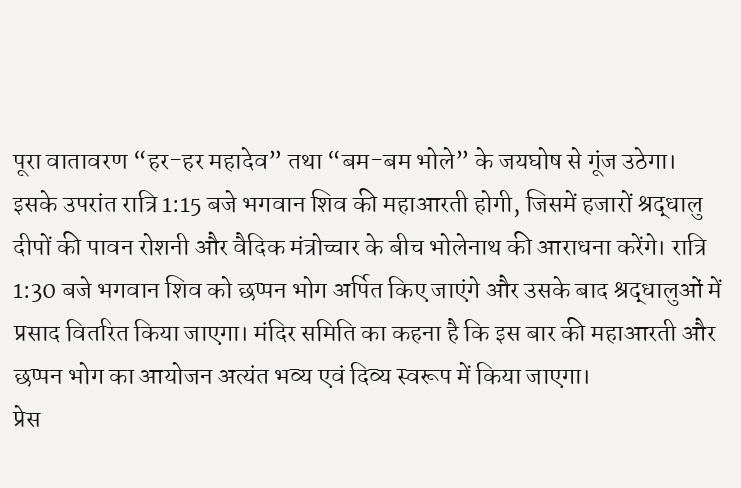पूरा वातावरण “हर-हर महादेव” तथा “बम-बम भोले” के जयघोष से गूंज उठेगा।
इसके उपरांत रात्रि 1:15 बजे भगवान शिव की महाआरती होगी, जिसमें हजारों श्रद्धालु दीपों की पावन रोशनी और वैदिक मंत्रोच्चार के बीच भोलेनाथ की आराधना करेंगे। रात्रि 1:30 बजे भगवान शिव को छप्पन भोग अर्पित किए जाएंगे और उसके बाद श्रद्धालुओं में प्रसाद वितरित किया जाएगा। मंदिर समिति का कहना है कि इस बार की महाआरती और छप्पन भोग का आयोजन अत्यंत भव्य एवं दिव्य स्वरूप में किया जाएगा।
प्रेस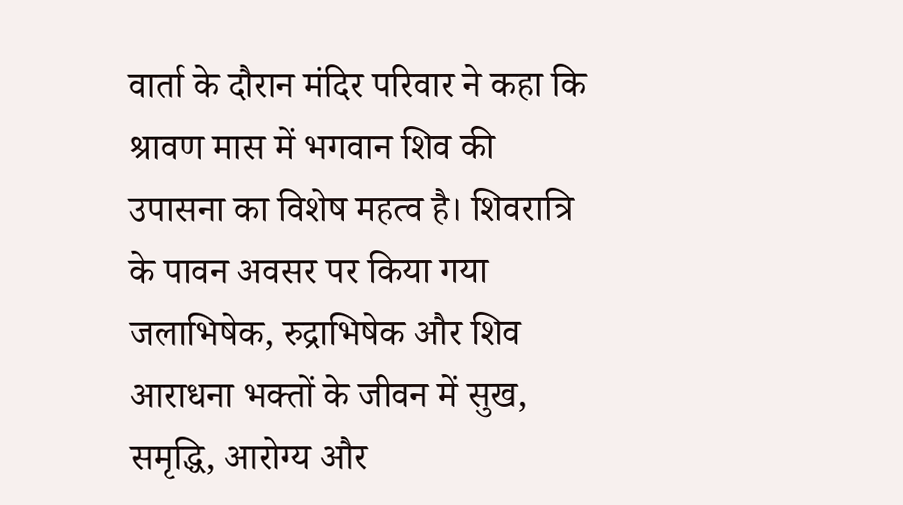वार्ता के दौरान मंदिर परिवार ने कहा कि श्रावण मास में भगवान शिव की उपासना का विशेष महत्व है। शिवरात्रि के पावन अवसर पर किया गया जलाभिषेक, रुद्राभिषेक और शिव आराधना भक्तों के जीवन में सुख, समृद्धि, आरोग्य और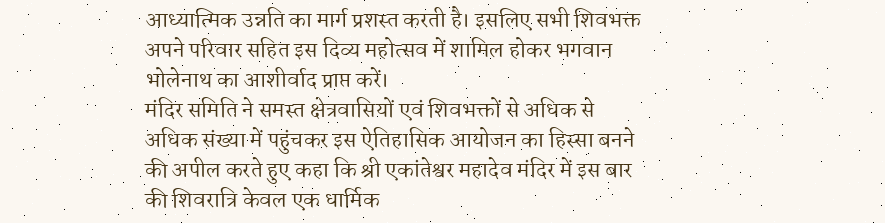आध्यात्मिक उन्नति का मार्ग प्रशस्त करती है। इसलिए सभी शिवभक्त अपने परिवार सहित इस दिव्य महोत्सव में शामिल होकर भगवान भोलेनाथ का आशीर्वाद प्राप्त करें।
मंदिर समिति ने समस्त क्षेत्रवासियों एवं शिवभक्तों से अधिक से अधिक संख्या में पहुंचकर इस ऐतिहासिक आयोजन का हिस्सा बनने की अपील करते हुए कहा कि श्री एकांतेश्वर महादेव मंदिर में इस बार की शिवरात्रि केवल एक धार्मिक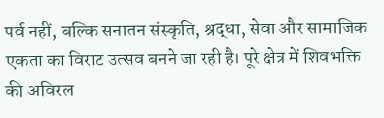पर्व नहीं, बल्कि सनातन संस्कृति, श्रद्धा, सेवा और सामाजिक एकता का विराट उत्सव बनने जा रही है। पूरे क्षेत्र में शिवभक्ति की अविरल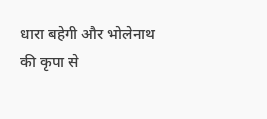धारा बहेगी और भोलेनाथ की कृपा से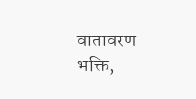वातावरण भक्ति,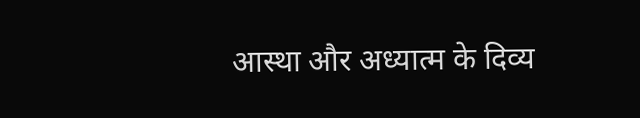आस्था और अध्यात्म के दिव्य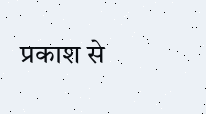प्रकाश से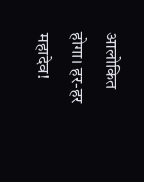आलोकित होगा। हर-हर महादेव!